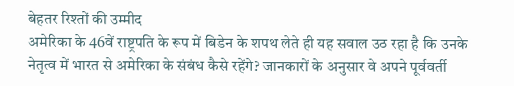बेहतर रिश्तों की उम्मीद
अमेरिका के 46वें राष्ट्रपति के रूप में बिडेन के शपथ लेते ही यह सवाल उठ रहा है कि उनके नेतृत्व में भारत से अमेरिका के संबंध कैसे रहेंगे? जानकारों के अनुसार वे अपने पूर्ववर्ती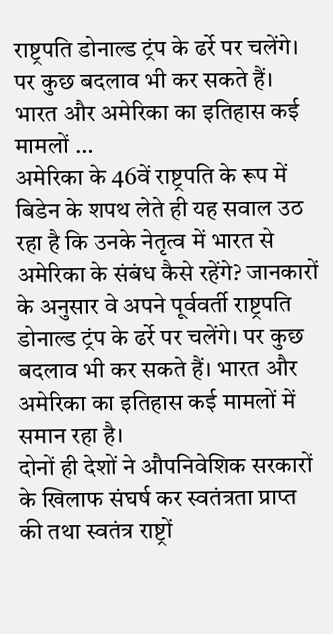राष्ट्रपति डोनाल्ड ट्रंप के ढर्रे पर चलेंगे। पर कुछ बदलाव भी कर सकते हैं। भारत और अमेरिका का इतिहास कई मामलों …
अमेरिका के 46वें राष्ट्रपति के रूप में बिडेन के शपथ लेते ही यह सवाल उठ रहा है कि उनके नेतृत्व में भारत से अमेरिका के संबंध कैसे रहेंगे? जानकारों के अनुसार वे अपने पूर्ववर्ती राष्ट्रपति डोनाल्ड ट्रंप के ढर्रे पर चलेंगे। पर कुछ बदलाव भी कर सकते हैं। भारत और अमेरिका का इतिहास कई मामलों में समान रहा है।
दोनों ही देशों ने औपनिवेशिक सरकारों के खिलाफ संघर्ष कर स्वतंत्रता प्राप्त की तथा स्वतंत्र राष्ट्रों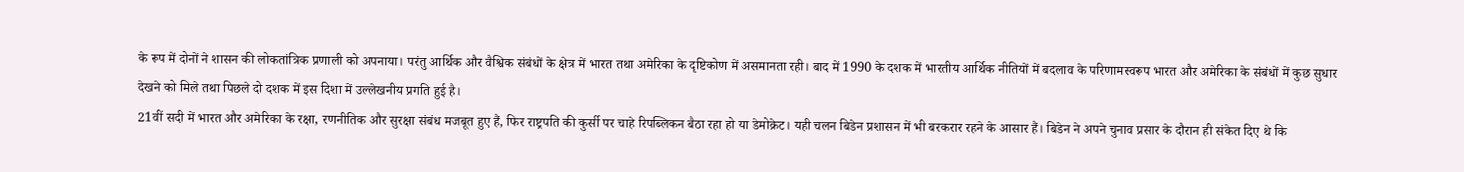के रूप में दोनों ने शासन की लोकतांत्रिक प्रणाली को अपनाया। परंतु आर्थिक और वैश्विक संबंधों के क्षेत्र में भारत तथा अमेरिका के दृष्टिकोण में असमानता रही। बाद में 1990 के दशक में भारतीय आर्थिक नीतियों में बदलाव के परिणामस्वरूप भारत और अमेरिका के संबंधों में कुछ सुधार देखने को मिले तथा पिछले दो दशक में इस दिशा में उल्लेखनीय प्रगति हुई है।
21वीं सदी में भारत और अमेरिका के रक्षा, रणनीतिक और सुरक्षा संबंध मजबूत हुए हैं, फिर राष्ट्रपति की कुर्सी पर चाहे रिपब्लिकन बैठा रहा हो या डेमोक्रेट। यही चलन बिडेन प्रशासन में भी बरकरार रहने के आसार हैं। बिडेन ने अपने चुनाव प्रसार के दौरान ही संकेत दिए थे कि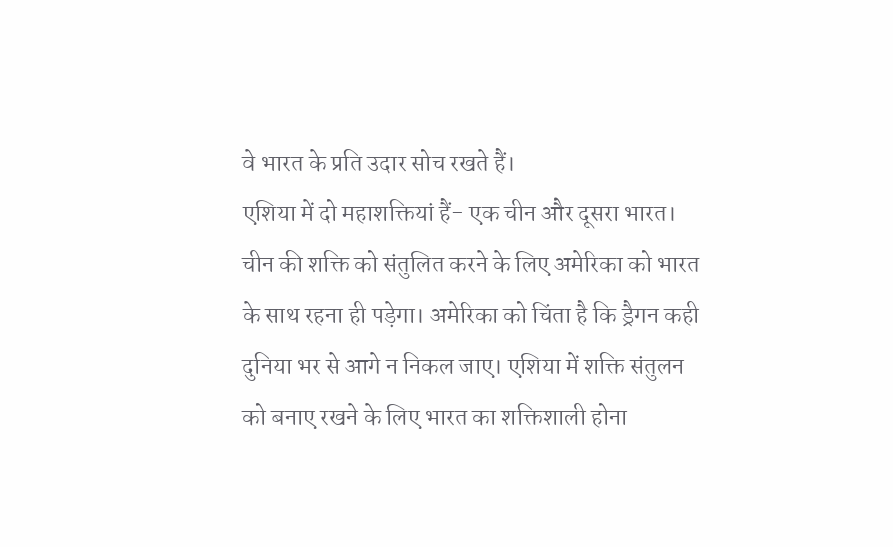वे भारत के प्रति उदार सोच रखते हैं।
एशिया में दो महाशक्तियां हैं- एक चीन और दूसरा भारत। चीन की शक्ति को संतुलित करने के लिए अमेरिका को भारत के साथ रहना ही पड़ेगा। अमेरिका को चिंता है कि ड्रैगन कही दुनिया भर से आगे न निकल जाए। एशिया में शक्ति संतुलन को बनाए रखने के लिए भारत का शक्तिशाली होना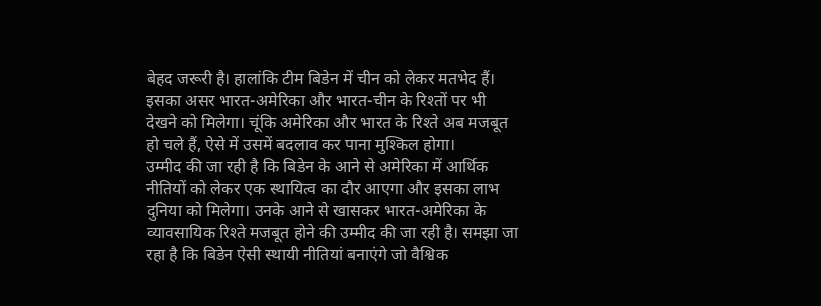बेहद जरूरी है। हालांकि टीम बिडेन में चीन को लेकर मतभेद हैं। इसका असर भारत-अमेरिका और भारत-चीन के रिश्तों पर भी देखने को मिलेगा। चूंकि अमेरिका और भारत के रिश्ते अब मजबूत हो चले हैं, ऐसे में उसमें बदलाव कर पाना मुश्किल होगा।
उम्मीद की जा रही है कि बिडेन के आने से अमेरिका में आर्थिक नीतियों को लेकर एक स्थायित्व का दौर आएगा और इसका लाभ दुनिया को मिलेगा। उनके आने से खासकर भारत-अमेरिका के व्यावसायिक रिश्ते मजबूत होने की उम्मीद की जा रही है। समझा जा रहा है कि बिडेन ऐसी स्थायी नीतियां बनाएंगे जो वैश्विक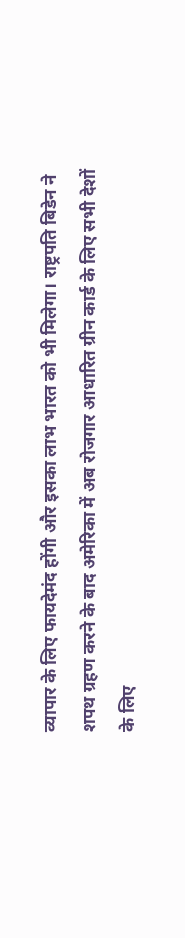व्यापार के लिए फायदेमंद होंगी और इसका लाभ भारत को भी मिलेगा। राष्ट्रपति बिडेन ने शपथ ग्रहण करने के बाद अमेरिका में अब रोजगार आधारित ग्रीन कार्ड के लिए सभी देशों के लिए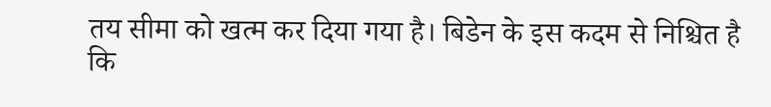तय सीमा को खत्म कर दिया गया है। बिडेन के इस कदम से निश्चित है कि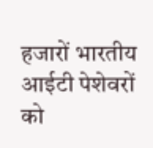हजारों भारतीय आईटी पेशेवरों को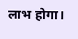लाभ होगा।